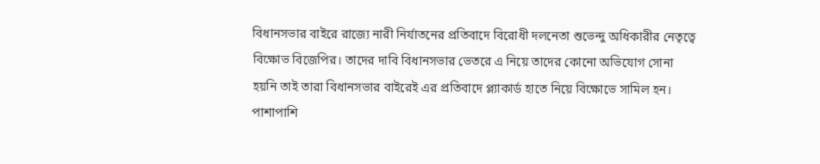বিধানসভার বাইরে রাজ্যে নারী নির্যাতনের প্রতিবাদে বিরোধী দলনেতা শুভেন্দু অধিকারীর নেতৃত্বে বিক্ষোভ বিজেপির। তাদের দাবি বিধানসভার ভেতরে এ নিয়ে তাদের কোনো অভিযোগ সোনা হয়নি তাই তারা বিধানসভার বাইরেই এর প্রতিবাদে প্ল্যাকার্ড হাতে নিয়ে বিক্ষোভে সামিল হন। পাশাপাশি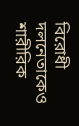বিরোধী দলনেতাকেও শারীরিক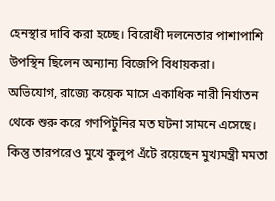হেনস্থার দাবি করা হচ্ছে। বিরোধী দলনেতার পাশাপাশি উপস্থিন ছিলেন অন্যান্য বিজেপি বিধায়করা।
অভিযোগ, রাজ্যে কয়েক মাসে একাধিক নারী নির্যাতন থেকে শুরু করে গণপিটুনির মত ঘটনা সামনে এসেছে। কিন্তু তারপরেও মুখে কুলুপ এঁটে রয়েছেন মুখ্যমন্ত্রী মমতা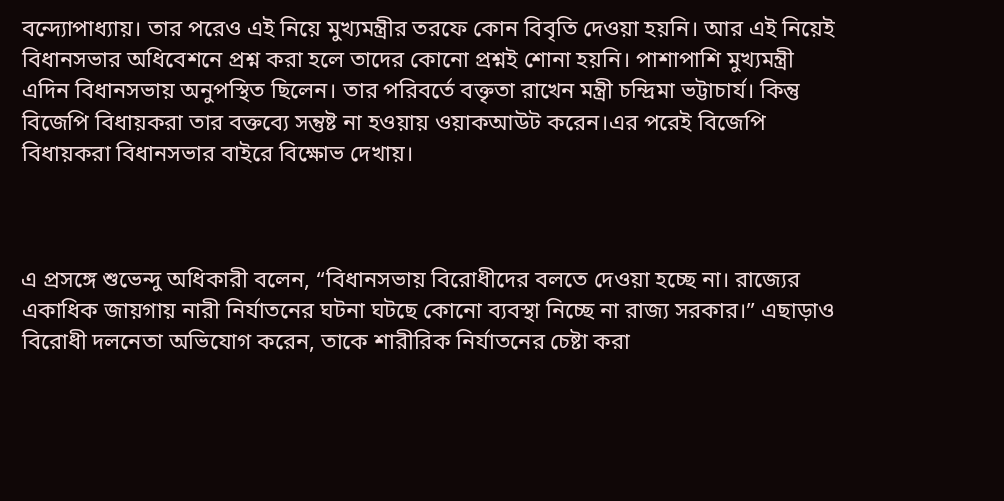বন্দ্যোপাধ্যায়। তার পরেও এই নিয়ে মুখ্যমন্ত্রীর তরফে কোন বিবৃতি দেওয়া হয়নি। আর এই নিয়েই বিধানসভার অধিবেশনে প্রশ্ন করা হলে তাদের কোনো প্রশ্নই শোনা হয়নি। পাশাপাশি মুখ্যমন্ত্রী এদিন বিধানসভায় অনুপস্থিত ছিলেন। তার পরিবর্তে বক্তৃতা রাখেন মন্ত্রী চন্দ্রিমা ভট্টাচার্য। কিন্তু বিজেপি বিধায়করা তার বক্তব্যে সন্তুষ্ট না হওয়ায় ওয়াকআউট করেন।এর পরেই বিজেপি বিধায়করা বিধানসভার বাইরে বিক্ষোভ দেখায়।



এ প্রসঙ্গে শুভেন্দু অধিকারী বলেন, “বিধানসভায় বিরোধীদের বলতে দেওয়া হচ্ছে না। রাজ্যের একাধিক জায়গায় নারী নির্যাতনের ঘটনা ঘটছে কোনো ব্যবস্থা নিচ্ছে না রাজ্য সরকার।” এছাড়াও বিরোধী দলনেতা অভিযোগ করেন, তাকে শারীরিক নির্যাতনের চেষ্টা করা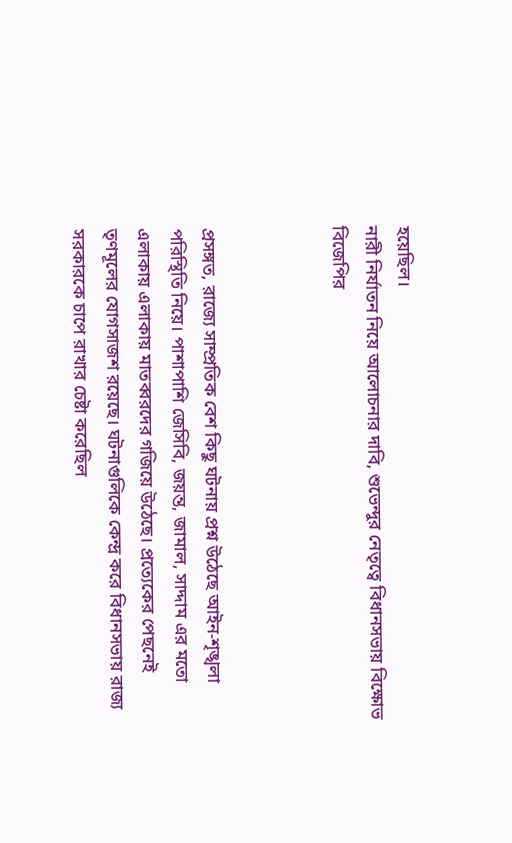হয়েছিল।
নারী নির্যাতন নিয়ে আলোচনার দাবি, শুভেন্দুর নেতৃত্বে বিধানসভায় বিক্ষোভ বিজেপির



প্রসঙ্গত, রাজ্যে সাম্প্রতিক বেশ কিছু ঘটনায় প্রশ্ন উঠেছে আইন-শৃঙ্খলা পরিস্থিতি নিয়ে। পাশাপাশি জেসিবি, জয়ন্ত, জামাল, সাদ্দাম এর মতো এলাকায় এলাকায় মাতব্বরদের গজিয়ে উঠেছে। প্রত্যেকের পেছনেই তৃণমূলের যোগসাজশ রয়েছে। ঘটনাগুলিকে কেন্দ্র করে বিধানসভায় রাজ্য সরকারকে চাপে রাখার চেষ্টা করেছিল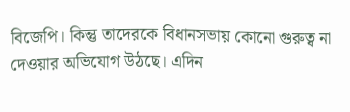বিজেপি। কিন্তু তাদেরকে বিধানসভায় কোনো গুরুত্ব না দেওয়ার অভিযোগ উঠছে। এদিন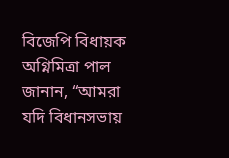বিজেপি বিধায়ক অগ্নিমিত্রা পাল জানান, “আমরা যদি বিধানসভায়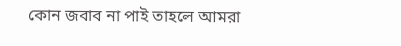কোন জবাব না পাই তাহলে আমরা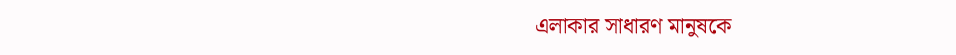এলাকার সাধারণ মানুষকে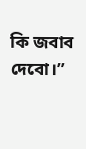কি জবাব দেবো।”